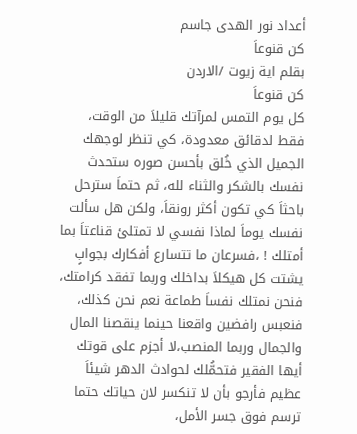أعداد نور الهدى جاسم
كن قنوعاَ
بقلم اية زيوت /الاردن
كن قنوعاَ
كل يوم التمس لمرآتك قليلاَ من الوقت،
فقط لدقائق معدودة، كي تنظر لوجهك الجميل الذي خُلق بأحسن صوره ستحدث نفسك بالشكر والثناء لله، ثم حتماَ سترحل باحثاَ كي تكون أكثر رونقاَ، ولكن هل سألت نفسك يوماَ لماذا نفسي لا تمتلئ قناعتاَ بما أمتلك ! ،فسرعان ما تتسارع أفكارك بجوابٍ يشتت كل هيكلاَ بداخلك وربما تفقد كرامتك، فنحن نمتلك نفساَ طماعة نعم نحن كذلك، فنعبس رافضين واقعنا حينما ينقصنا المال والجمال وربما المنصب،لا أجزم على قوتك أيها الفقير فتحمُّلك لحوادث الدهر شيئاَ عظيم فأرجو بأن لا تنكسر لان حياتك حتما ترسم فوق جسر الأمل،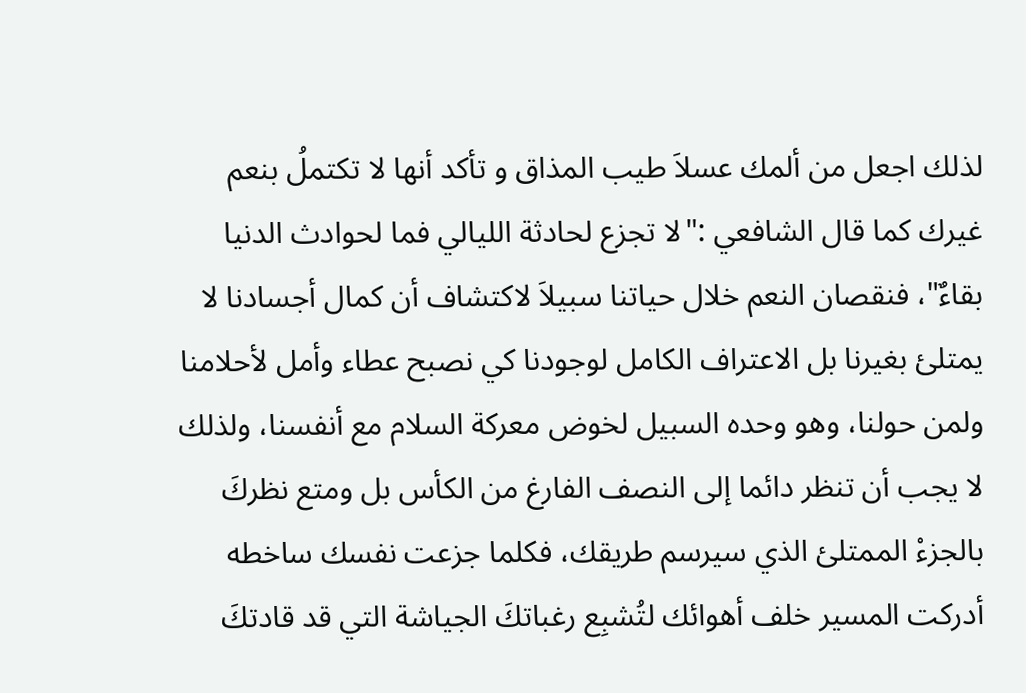لذلك اجعل من ألمك عسلاَ طيب المذاق و تأكد أنها لا تكتملُ بنعم غيرك كما قال الشافعي :"لا تجزع لحادثة الليالي فما لحوادث الدنيا بقاءٌ"، فنقصان النعم خلال حياتنا سبيلاَ لاكتشاف أن كمال أجسادنا لا يمتلئ بغيرنا بل الاعتراف الكامل لوجودنا كي نصبح عطاء وأمل لأحلامنا ولمن حولنا، وهو وحده السبيل لخوض معركة السلام مع أنفسنا، ولذلك لا يجب أن تنظر دائما إلى النصف الفارغ من الكأس بل ومتع نظركَ بالجزءْ الممتلئ الذي سيرسم طريقك، فكلما جزعت نفسك ساخطه أدركت المسير خلف أهوائك لتُشبِع رغباتكَ الجياشة التي قد قادتكَ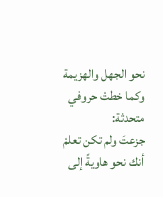نحو الجهل والهزيمة وكما خطتْ حروفي متحدثة:
جزعتَ ولم تكن تعلمْ
أنك نحو هاويةً إلى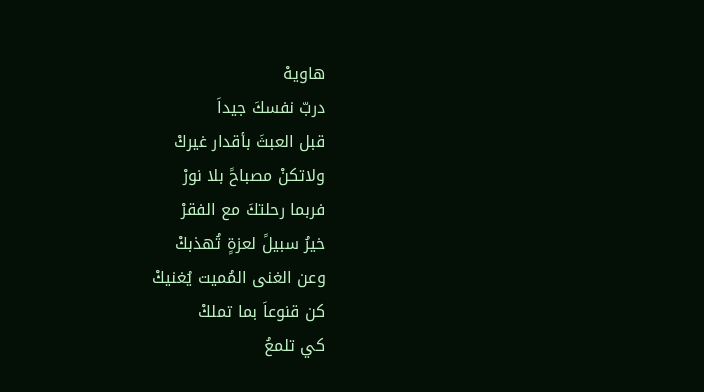هاويهْ
دربّ نفسكَ جيداَ
قبل العبثَ بأقدار غيركْ
ولاتكنْ مصباحً بلا نورْ
فربما رحلتكَ مع الفقرْ
خيرُ سبيلً لعزةٍ تُهذبكْ
وعن الغنى المُميت يُغنيكْ
كن قنوعاَ بما تملكْ
كي تلمعُ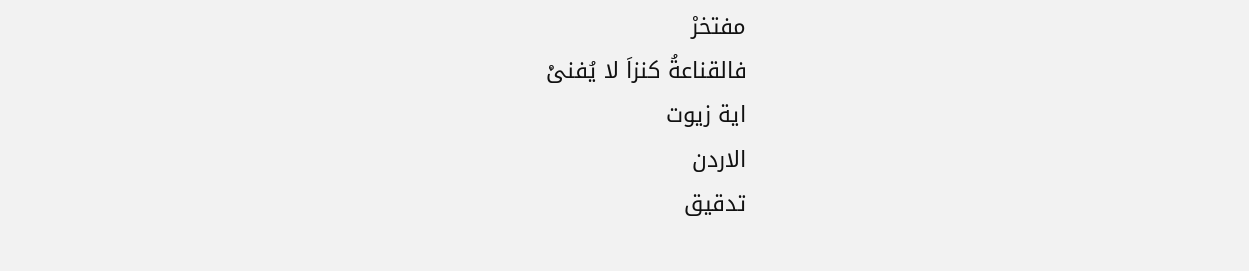مفتخرْ
فالقناعةُ كنزاَ لا يُفنىْٰ
اية زيوت
الاردن
تدقيق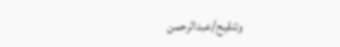وتنقيح/عبدالرحمن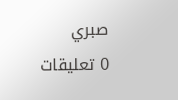صبري
0 تعليقات